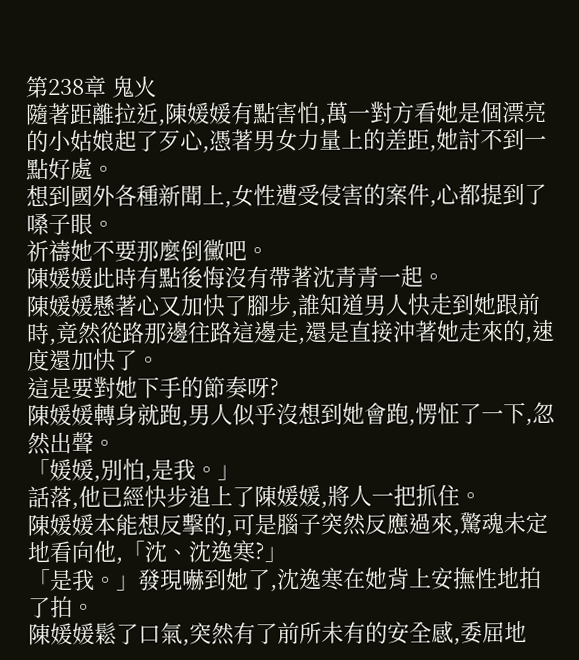第238章 鬼火
隨著距離拉近,陳媛媛有點害怕,萬一對方看她是個漂亮的小姑娘起了歹心,憑著男女力量上的差距,她討不到一點好處。
想到國外各種新聞上,女性遭受侵害的案件,心都提到了嗓子眼。
祈禱她不要那麼倒黴吧。
陳媛媛此時有點後悔沒有帶著沈青青一起。
陳媛媛懸著心又加快了腳步,誰知道男人快走到她跟前時,竟然從路那邊往路這邊走,還是直接沖著她走來的,速度還加快了。
這是要對她下手的節奏呀?
陳媛媛轉身就跑,男人似乎沒想到她會跑,愣怔了一下,忽然出聲。
「媛媛,別怕,是我。」
話落,他已經快步追上了陳媛媛,將人一把抓住。
陳媛媛本能想反擊的,可是腦子突然反應過來,驚魂未定地看向他,「沈、沈逸寒?」
「是我。」發現嚇到她了,沈逸寒在她背上安撫性地拍了拍。
陳媛媛鬆了口氣,突然有了前所未有的安全感,委屈地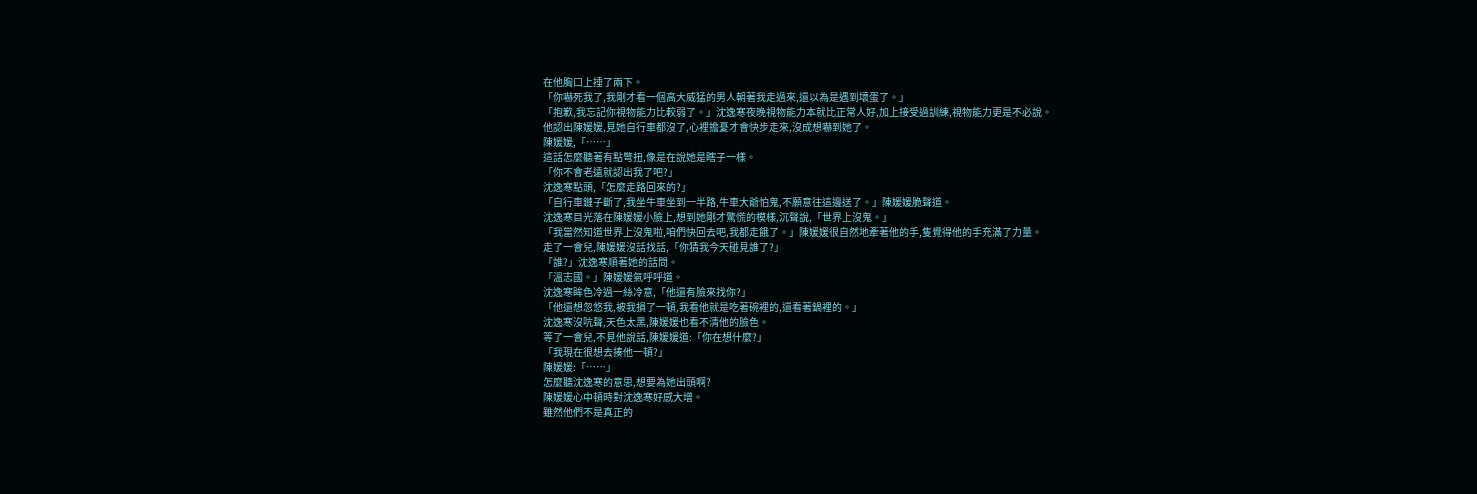在他胸口上捶了兩下。
「你嚇死我了,我剛才看一個高大威猛的男人朝著我走過來,還以為是遇到壞蛋了。」
「抱歉,我忘記你視物能力比較弱了。」沈逸寒夜晚視物能力本就比正常人好,加上接受過訓練,視物能力更是不必說。
他認出陳媛媛,見她自行車都沒了,心裡擔憂才會快步走來,沒成想嚇到她了。
陳媛媛,「……」
這話怎麼聽著有點彆扭,像是在說她是瞎子一樣。
「你不會老遠就認出我了吧?」
沈逸寒點頭,「怎麼走路回來的?」
「自行車鏈子斷了,我坐牛車坐到一半路,牛車大爺怕鬼,不願意往這邊送了。」陳媛媛脆聲道。
沈逸寒目光落在陳媛媛小臉上,想到她剛才驚慌的模樣,沉聲說,「世界上沒鬼。」
「我當然知道世界上沒鬼啦,咱們快回去吧,我都走餓了。」陳媛媛很自然地牽著他的手,隻覺得他的手充滿了力量。
走了一會兒,陳媛媛沒話找話,「你猜我今天碰見誰了?」
「誰?」沈逸寒順著她的話問。
「溫志國。」陳媛媛氣呼呼道。
沈逸寒眸色冷過一絲冷意,「他還有臉來找你?」
「他還想忽悠我,被我損了一頓,我看他就是吃著碗裡的,還看著鍋裡的。」
沈逸寒沒吭聲,天色太黑,陳媛媛也看不清他的臉色。
等了一會兒,不見他說話,陳媛媛道:「你在想什麼?」
「我現在很想去揍他一頓?」
陳媛媛:「……」
怎麼聽沈逸寒的意思,想要為她出頭啊?
陳媛媛心中頓時對沈逸寒好感大增。
雖然他們不是真正的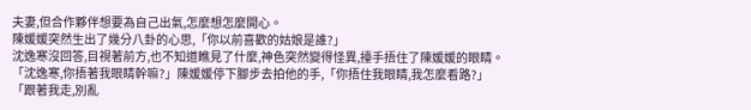夫妻,但合作夥伴想要為自己出氣,怎麼想怎麼開心。
陳媛媛突然生出了幾分八卦的心思,「你以前喜歡的姑娘是誰?」
沈逸寒沒回答,目視著前方,也不知道瞧見了什麼,神色突然變得怪異,擡手捂住了陳媛媛的眼睛。
「沈逸寒,你捂著我眼睛幹嘛?」陳媛媛停下腳步去拍他的手,「你捂住我眼睛,我怎麼看路?」
「跟著我走,別亂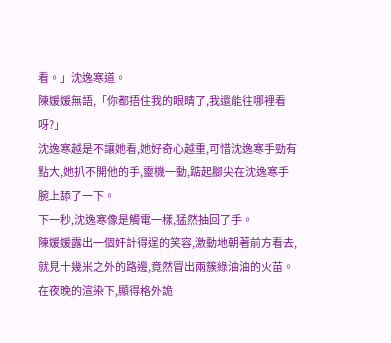看。」沈逸寒道。
陳媛媛無語,「你都捂住我的眼睛了,我還能往哪裡看呀?」
沈逸寒越是不讓她看,她好奇心越重,可惜沈逸寒手勁有點大,她扒不開他的手,靈機一動,踮起腳尖在沈逸寒手腕上舔了一下。
下一秒,沈逸寒像是觸電一樣,猛然抽回了手。
陳媛媛露出一個奸計得逞的笑容,激動地朝著前方看去,就見十幾米之外的路邊,竟然冒出兩簇綠油油的火苗。
在夜晚的渲染下,顯得格外詭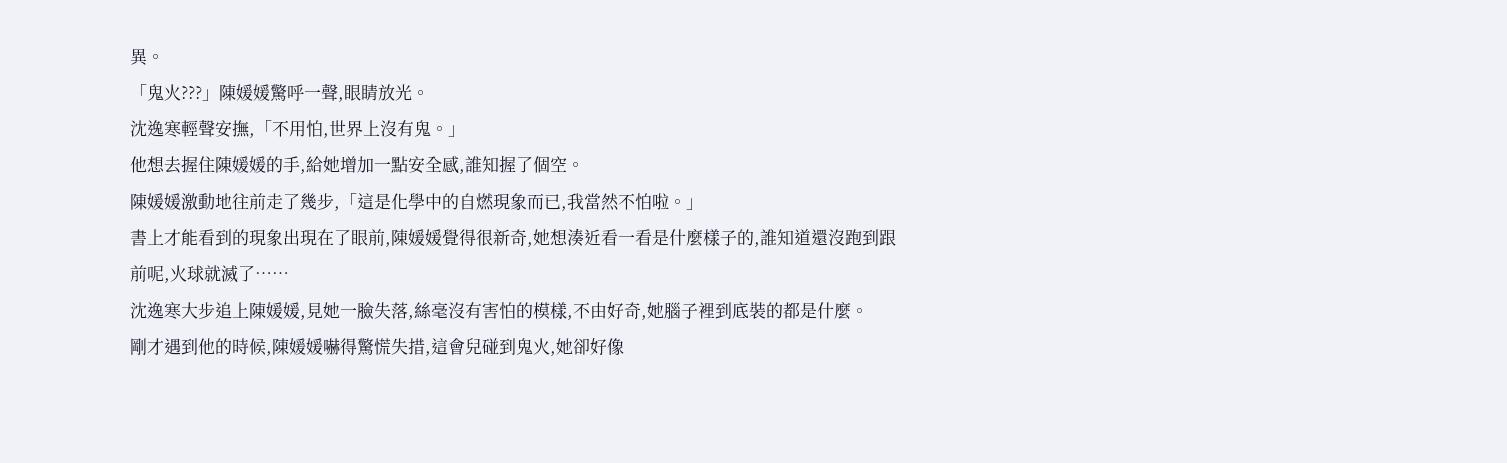異。
「鬼火???」陳媛媛驚呼一聲,眼睛放光。
沈逸寒輕聲安撫,「不用怕,世界上沒有鬼。」
他想去握住陳媛媛的手,給她增加一點安全感,誰知握了個空。
陳媛媛激動地往前走了幾步,「這是化學中的自燃現象而已,我當然不怕啦。」
書上才能看到的現象出現在了眼前,陳媛媛覺得很新奇,她想湊近看一看是什麼樣子的,誰知道還沒跑到跟前呢,火球就滅了……
沈逸寒大步追上陳媛媛,見她一臉失落,絲毫沒有害怕的模樣,不由好奇,她腦子裡到底裝的都是什麼。
剛才遇到他的時候,陳媛媛嚇得驚慌失措,這會兒碰到鬼火,她卻好像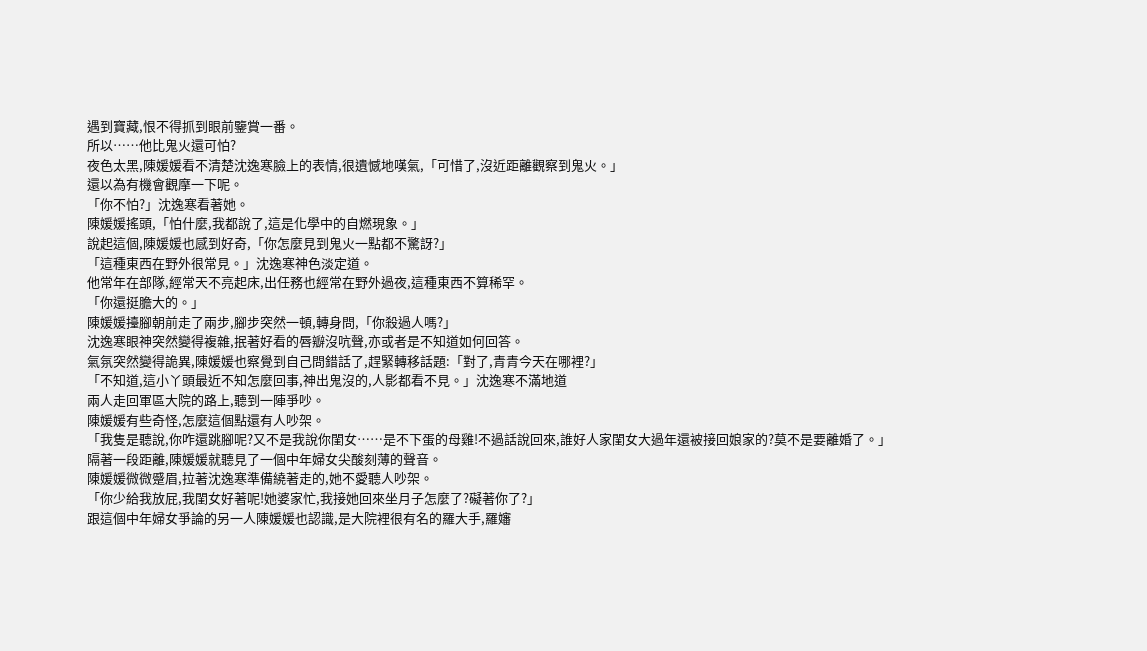遇到寶藏,恨不得抓到眼前鑒賞一番。
所以……他比鬼火還可怕?
夜色太黑,陳媛媛看不清楚沈逸寒臉上的表情,很遺憾地嘆氣,「可惜了,沒近距離觀察到鬼火。」
還以為有機會觀摩一下呢。
「你不怕?」沈逸寒看著她。
陳媛媛搖頭,「怕什麼,我都說了,這是化學中的自燃現象。」
說起這個,陳媛媛也感到好奇,「你怎麼見到鬼火一點都不驚訝?」
「這種東西在野外很常見。」沈逸寒神色淡定道。
他常年在部隊,經常天不亮起床,出任務也經常在野外過夜,這種東西不算稀罕。
「你還挺膽大的。」
陳媛媛擡腳朝前走了兩步,腳步突然一頓,轉身問,「你殺過人嗎?」
沈逸寒眼神突然變得複雜,抿著好看的唇瓣沒吭聲,亦或者是不知道如何回答。
氣氛突然變得詭異,陳媛媛也察覺到自己問錯話了,趕緊轉移話題:「對了,青青今天在哪裡?」
「不知道,這小丫頭最近不知怎麼回事,神出鬼沒的,人影都看不見。」沈逸寒不滿地道
兩人走回軍區大院的路上,聽到一陣爭吵。
陳媛媛有些奇怪,怎麼這個點還有人吵架。
「我隻是聽說,你咋還跳腳呢?又不是我說你閨女……是不下蛋的母雞!不過話說回來,誰好人家閨女大過年還被接回娘家的?莫不是要離婚了。」
隔著一段距離,陳媛媛就聽見了一個中年婦女尖酸刻薄的聲音。
陳媛媛微微蹙眉,拉著沈逸寒準備繞著走的,她不愛聽人吵架。
「你少給我放屁,我閨女好著呢!她婆家忙,我接她回來坐月子怎麼了?礙著你了?」
跟這個中年婦女爭論的另一人陳媛媛也認識,是大院裡很有名的羅大手,羅嬸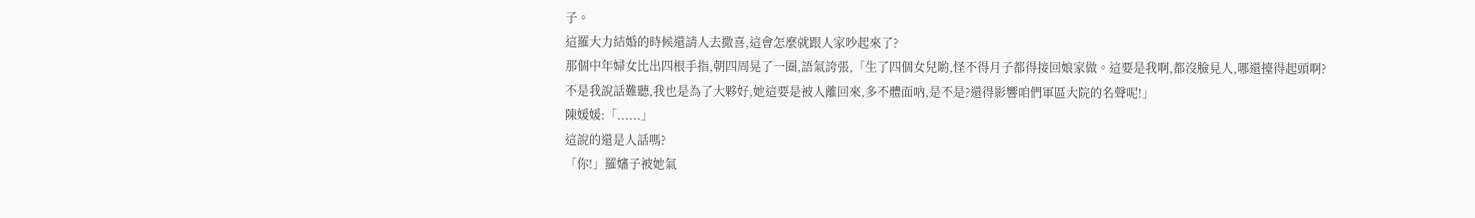子。
這羅大力結婚的時候還請人去撒喜,這會怎麼就跟人家吵起來了?
那個中年婦女比出四根手指,朝四周晃了一圈,語氣誇張,「生了四個女兒喲,怪不得月子都得接回娘家做。這要是我啊,都沒臉見人,哪還擡得起頭啊?
不是我說話難聽,我也是為了大夥好,她這要是被人離回來,多不體面吶,是不是?還得影響咱們軍區大院的名聲呢!」
陳媛媛:「......」
這說的還是人話嗎?
「你!」羅嬸子被她氣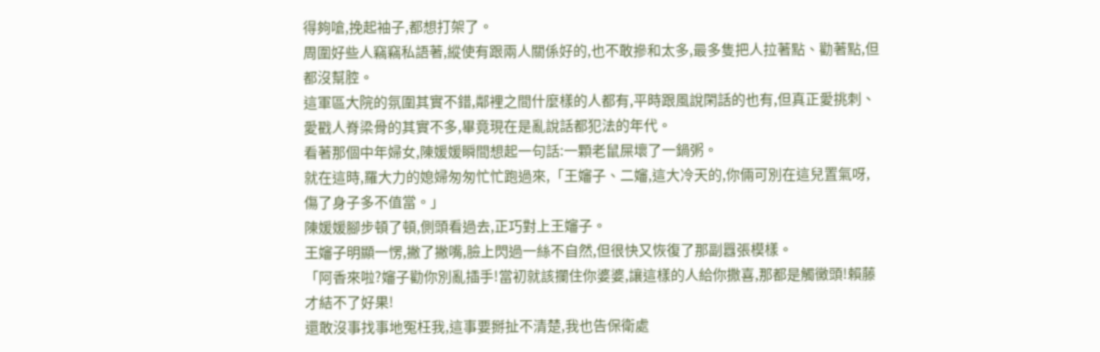得夠嗆,挽起袖子,都想打架了。
周圍好些人竊竊私語著,縱使有跟兩人關係好的,也不敢摻和太多,最多隻把人拉著點、勸著點,但都沒幫腔。
這軍區大院的氛圍其實不錯,鄰裡之間什麼樣的人都有,平時跟風說閑話的也有,但真正愛挑刺、愛戳人脊梁骨的其實不多,畢竟現在是亂說話都犯法的年代。
看著那個中年婦女,陳媛媛瞬間想起一句話:一顆老鼠屎壞了一鍋粥。
就在這時,羅大力的媳婦匆匆忙忙跑過來,「王嬸子、二嬸,這大冷天的,你倆可別在這兒置氣呀,傷了身子多不值當。」
陳媛媛腳步頓了頓,側頭看過去,正巧對上王嬸子。
王嬸子明顯一愣,撇了撇嘴,臉上閃過一絲不自然,但很快又恢復了那副囂張模樣。
「阿香來啦?嬸子勸你別亂插手!當初就該攔住你婆婆,讓這樣的人給你撒喜,那都是觸黴頭!賴藤才結不了好果!
還敢沒事找事地冤枉我,這事要掰扯不清楚,我也告保衛處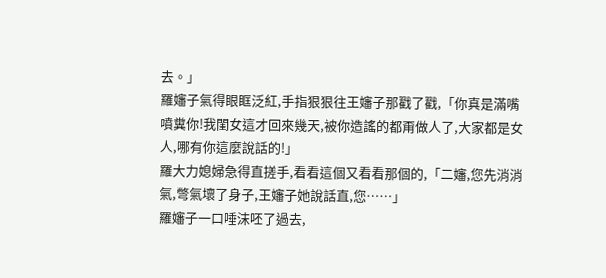去。」
羅嬸子氣得眼眶泛紅,手指狠狠往王嬸子那戳了戳,「你真是滿嘴噴糞你!我閨女這才回來幾天,被你造謠的都甭做人了,大家都是女人,哪有你這麼說話的!」
羅大力媳婦急得直搓手,看看這個又看看那個的,「二嬸,您先消消氣,彆氣壞了身子,王嬸子她說話直,您……」
羅嬸子一口唾沫呸了過去,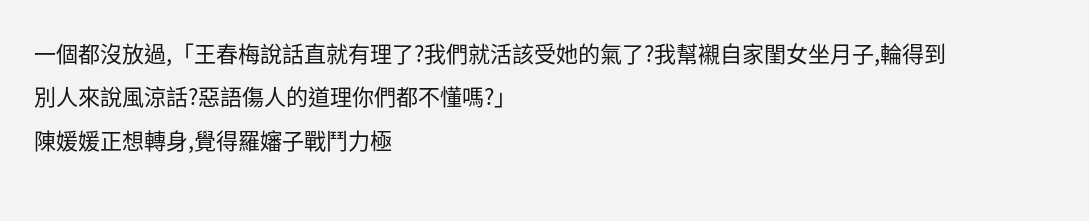一個都沒放過,「王春梅說話直就有理了?我們就活該受她的氣了?我幫襯自家閨女坐月子,輪得到別人來說風涼話?惡語傷人的道理你們都不懂嗎?」
陳媛媛正想轉身,覺得羅嬸子戰鬥力極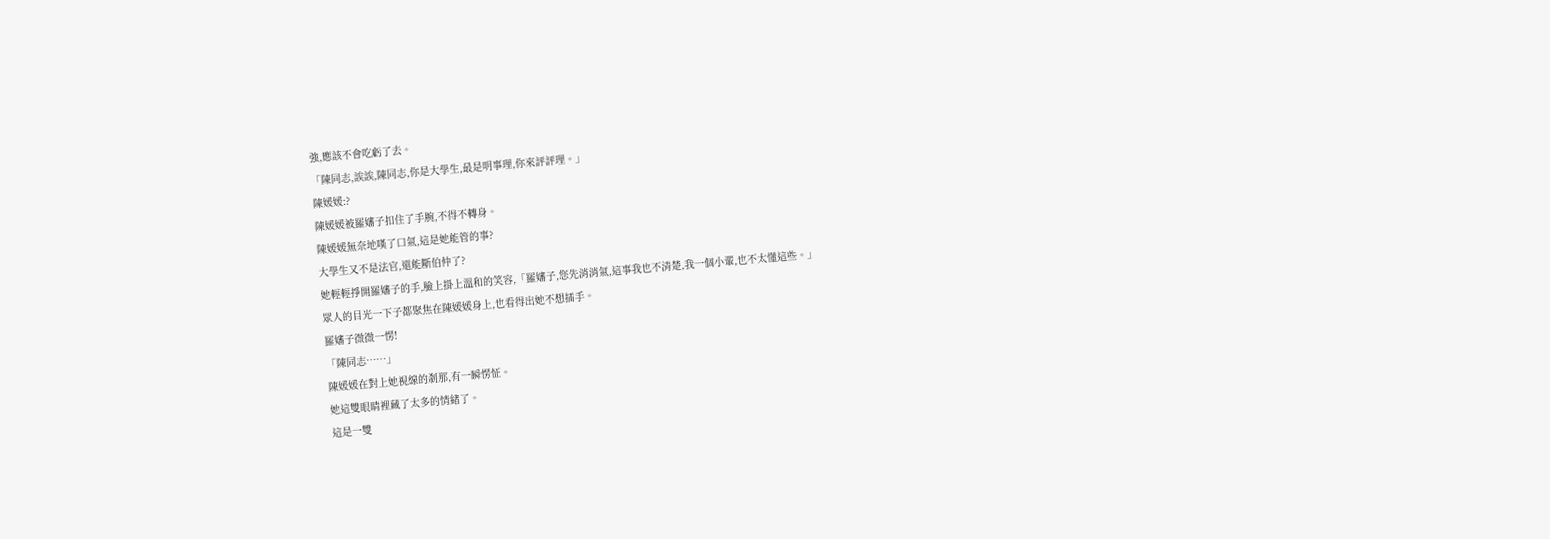強,應該不會吃虧了去。
「陳同志,誒誒,陳同志,你是大學生,最是明事理,你來評評理。」
陳媛媛:?
陳媛媛被羅嬸子扣住了手腕,不得不轉身。
陳媛媛無奈地嘆了口氣,這是她能管的事?
大學生又不是法官,還能斷伯仲了?
她輕輕掙開羅嬸子的手,臉上掛上溫和的笑容,「羅嬸子,您先消消氣,這事我也不清楚,我一個小輩,也不太懂這些。」
眾人的目光一下子都聚焦在陳媛媛身上,也看得出她不想插手。
羅嬸子微微一愣!
「陳同志……」
陳媛媛在對上她視線的剎那,有一瞬愣怔。
她這雙眼睛裡藏了太多的情緒了。
這是一雙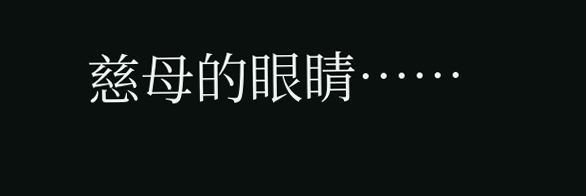慈母的眼睛……